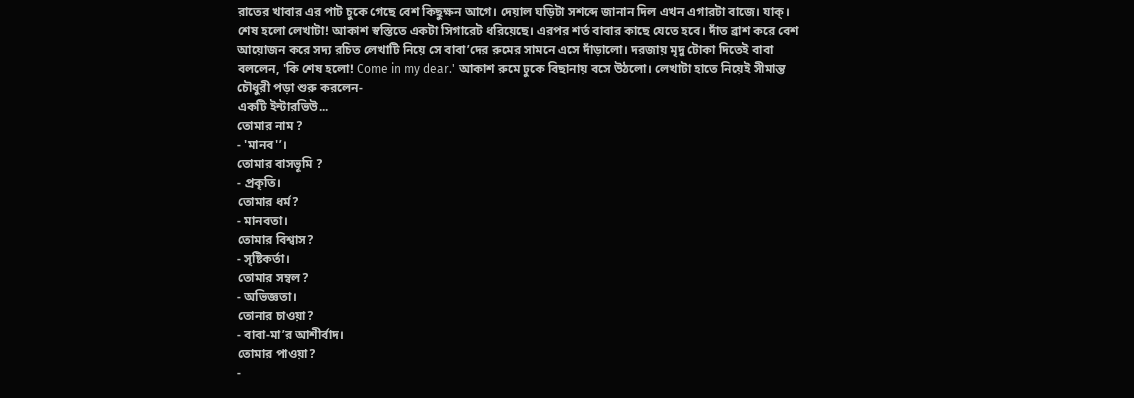রাতের খাবার এর পাট চুকে গেছে বেশ কিছুক্ষন আগে। দেয়াল ঘড়িটা সশব্দে জানান দিল এখন এগারটা বাজে। যাক্। শেষ হলো লেখাটা! আকাশ স্বস্তিতে একটা সিগারেট ধরিয়েছে। এরপর শর্ত বাবার কাছে যেতে হবে। দাঁত ব্রাশ করে বেশ আয়োজন করে সদ্য রচিত লেখাটি নিয়ে সে বাবা’দের রুমের সামনে এসে দাঁড়ালো। দরজায় মৃদু টোকা দিতেই বাবা বললেন, 'কি শেষ হলো! Come in my dear.' আকাশ রুমে ঢুকে বিছানায় বসে উঠলো। লেখাটা হাতে নিয়েই সীমান্ত চৌধুরী পড়া শুরু করলেন-
একটি ইন্টারভিউ...
তোমার নাম ?
- 'মানব'’।
তোমার বাসভূমি ?
- প্রকৃতি।
তোমার ধর্ম?
- মানবতা।
তোমার বিশ্বাস?
- সৃষ্টিকর্তা।
তোমার সম্বল?
- অভিজ্ঞতা।
তোনার চাওয়া?
- বাবা-মা’র আশীর্বাদ।
তোমার পাওয়া?
-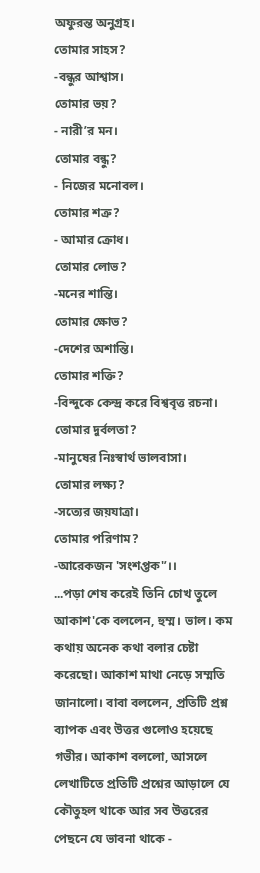অফুরন্ত অনুগ্রহ।
তোমার সাহস?
-বন্ধুর আশ্বাস।
তোমার ভয়?
- নারী’র মন।
তোমার বন্ধু?
- নিজের মনোবল।
তোমার শত্রু?
- আমার ক্রোধ।
তোমার লোভ?
-মনের শান্তি।
তোমার ক্ষোভ?
-দেশের অশান্তি।
তোমার শক্তি?
-বিন্দুকে কেন্দ্র করে বিশ্ববৃত্ত রচনা।
তোমার দুর্বলতা?
-মানুষের নিঃস্বার্থ ভালবাসা।
তোমার লক্ষ্য?
-সত্যের জয়যাত্রা।
তোমার পরিণাম?
-আরেকজন 'সংশপ্তক'’।।
...পড়া শেষ করেই তিনি চোখ তুলে আকাশ'কে বললেন, হুম্ম। ভাল। কম কথায় অনেক কথা বলার চেষ্টা করেছো। আকাশ মাথা নেড়ে সম্মতি জানালো। বাবা বললেন, প্রতিটি প্রশ্ন ব্যাপক এবং উত্তর গুলোও হয়েছে গভীর। আকাশ বললো, আসলে লেখাটিতে প্রতিটি প্রশ্নের আড়ালে যে কৌতুহল থাকে আর সব উত্তরের পেছনে যে ভাবনা থাকে -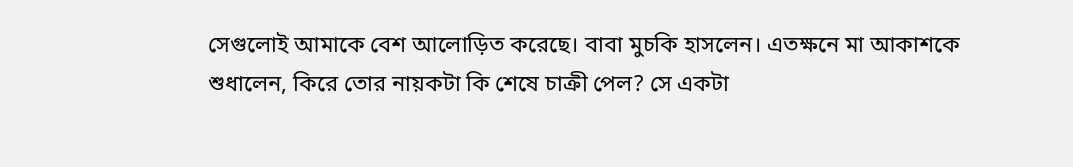সেগুলোই আমাকে বেশ আলোড়িত করেছে। বাবা মুচকি হাসলেন। এতক্ষনে মা আকাশকে শুধালেন, কিরে তোর নায়কটা কি শেষে চাক্রী পেল? সে একটা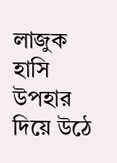লাজুক হাসি উপহার দিয়ে উঠে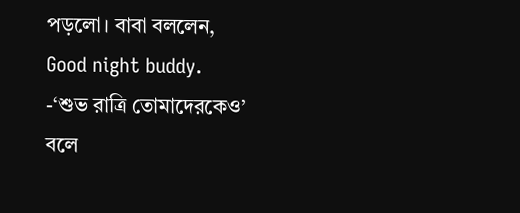পড়লো। বাবা বললেন, Good night buddy.
-‘শুভ রাত্রি তোমাদেরকেও’ বলে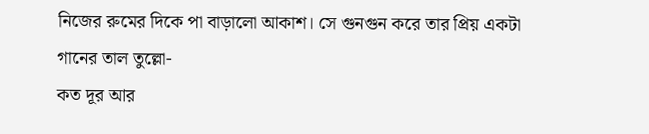নিজের রুমের দিকে পা বাড়ালো আকাশ। সে গুনগুন করে তার প্রিয় একটা গানের তাল তুল্লো-
কত দূর আর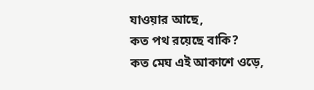যাওয়ার আছে,
কত পথ রয়েছে বাকি?
কত মেঘ এই আকাশে ওড়ে,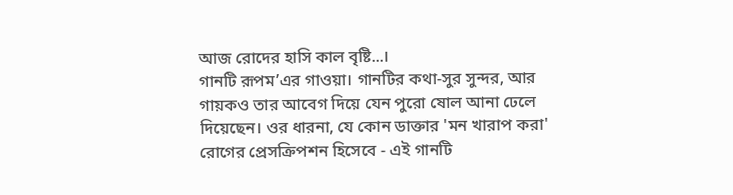আজ রোদের হাসি কাল বৃষ্টি...।
গানটি রূপম’এর গাওয়া। গানটির কথা-সুর সুন্দর, আর গায়কও তার আবেগ দিয়ে যেন পুরো ষোল আনা ঢেলে দিয়েছেন। ওর ধারনা, যে কোন ডাক্তার 'মন খারাপ করা' রোগের প্রেসক্রিপশন হিসেবে - এই গানটি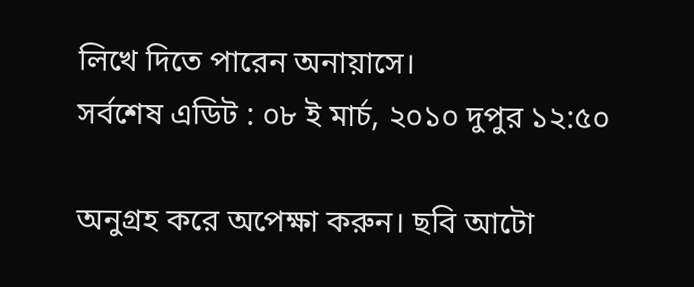লিখে দিতে পারেন অনায়াসে।
সর্বশেষ এডিট : ০৮ ই মার্চ, ২০১০ দুপুর ১২:৫০

অনুগ্রহ করে অপেক্ষা করুন। ছবি আটো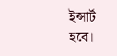ইন্সার্ট হবে।